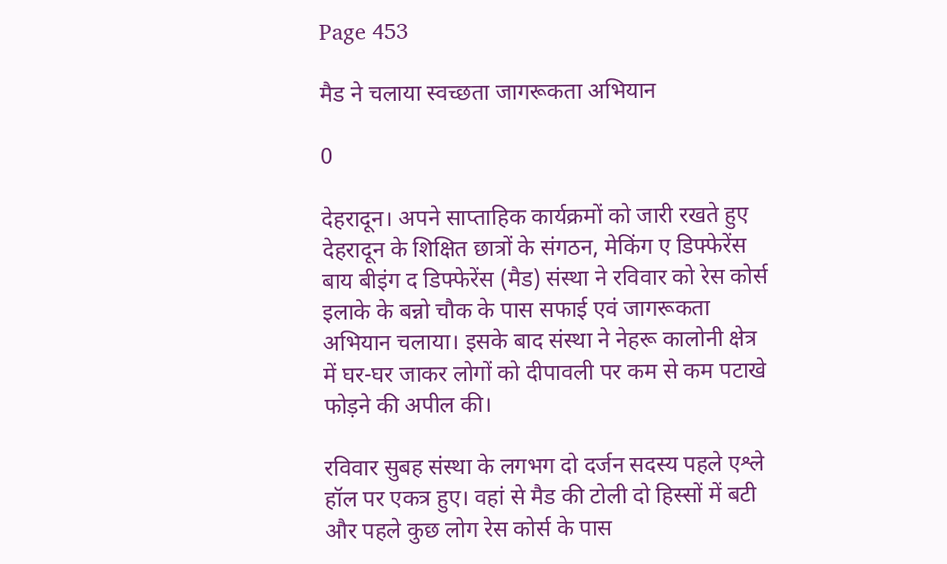Page 453

मैड ने चलाया स्वच्छता जागरूकता अभियान

0

देहरादून। अपने साप्ताहिक कार्यक्रमों को जारी रखते हुए देहरादून के शिक्षित छात्रों के संगठन, मेकिंग ए डिफ्फेरेंस बाय बीइंग द डिफ्फेरेंस (मैड) संस्था ने रविवार को रेस कोर्स इलाके के बन्नो चौक के पास सफाई एवं जागरूकता अभियान चलाया। इसके बाद संस्था ने नेहरू कालोनी क्षेत्र में घर-घर जाकर लोगों को दीपावली पर कम से कम पटाखे फोड़ने की अपील की।

रविवार सुबह संस्था के लगभग दो दर्जन सदस्य पहले एश्ले हॉल पर एकत्र हुए। वहां से मैड की टोली दो हिस्सों में बटी और पहले कुछ लोग रेस कोर्स के पास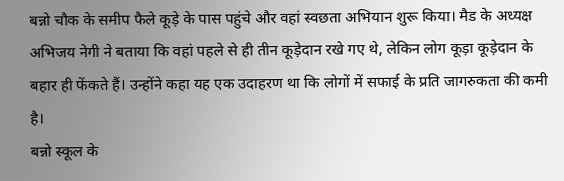बन्नो चौक के समीप फैले कूड़े के पास पहुंचे और वहां स्वछता अभियान शुरू किया। मैड के अध्यक्ष अभिजय नेगी ने बताया कि वहां पहले से ही तीन कूड़ेदान रखे गए थे, लेकिन लोग कूड़ा कूड़ेदान के बहार ही फेंकते हैं। उन्होंने कहा यह एक उदाहरण था कि लोगों में सफाई के प्रति जागरुकता की कमी है।
बन्नो स्कूल के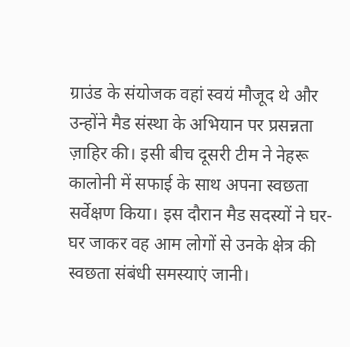ग्राउंड के संयोजक वहां स्वयं मौजूद थे और उन्होंने मैड संस्था के अभियान पर प्रसन्नता ज़ाहिर की। इसी बीच दूसरी टीम ने नेहरू कालोनी में सफाई के साथ अपना स्वछता सर्वेक्षण किया। इस दौरान मैड सदस्यों ने घर-घर जाकर वह आम लोगों से उनके क्षेत्र की स्वछता संबंधी समस्याएं जानी।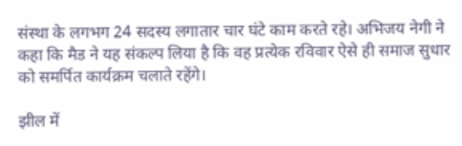संस्था के लगभग 24 सदस्य लगातार चार घंटे काम करते रहे। अभिजय नेगी ने कहा कि मैड ने यह संकल्प लिया है कि वह प्रत्येक रविवार ऐसे ही समाज सुधार को समर्पित कार्यक्रम चलाते रहेंगे।

झील में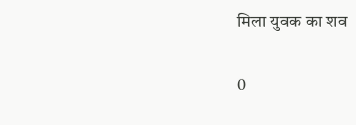मिला युवक का शव

0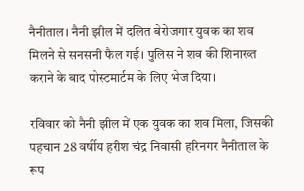नैनीताल। नैनी झील में दलित बेरोजगार युवक का शव मिलने से सनसनी फैल गई। पुलिस ने शव की शिनाख्त कराने के बाद पोस्टमार्टम के लिए भेज दिया।

रविवार को नैनी झील में एक युवक का शव मिला, जिसकी पहचान 28 वर्षीय हरीश चंद्र निवासी हरिनगर नैनीताल के रूप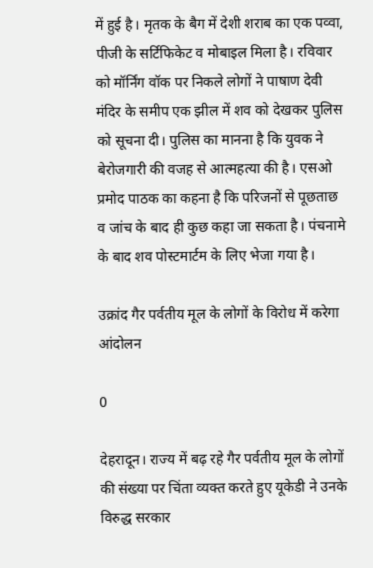में हुई है। मृतक के बैग में देशी शराब का एक पव्वा, पीजी के सर्टिफिकेट व मोबाइल मिला है। रविवार को मॉर्निंग वॉक पर निकले लोगों ने पाषाण देवी मंदिर के समीप एक झील में शव को देखकर पुलिस को सूचना दी। पुलिस का मानना है कि युवक ने बेरोजगारी की वजह से आत्महत्या की है। एसओ प्रमोद पाठक का कहना है कि परिजनों से पूछताछ व जांच के बाद ही कुछ कहा जा सकता है। पंचनामे के बाद शव पोस्टमार्टम के लिए भेजा गया है।

उक्रांद गैर पर्वतीय मूल के लोगों के विरोध में करेगा आंदोलन

0

देहरादून। राज्य में बढ़ रहे गैर पर्वतीय मूल के लोगों की संख्या पर चिंता व्यक्त करते हुए यूकेडी ने उनके विरुद्ध सरकार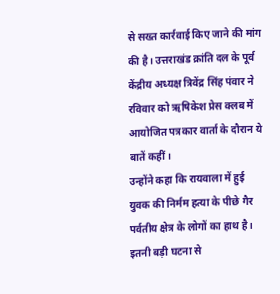से सख्त कार्रवाई किए जाने की मांग की है। उत्तराखंड क्रांति दल के पूर्व केंद्रीय अध्यक्ष त्रिवेंद्र सिंह पंवार ने रविवार को ऋषिकेश प्रेस क्लब में आयोजित पत्रकार वार्ता के दौरान ये बातें कहीं।
उन्होंने कहा कि रायवाला में हुई युवक की निर्मम हत्या के पीछे गैर पर्वतीय क्षेत्र के लोगों का हाथ है। इतनी बड़ी घटना से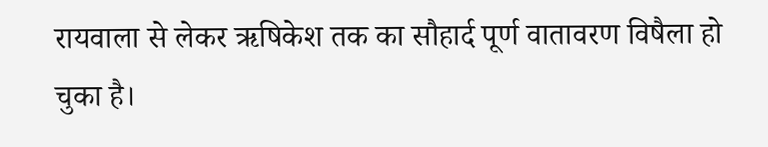रायवाला से लेकर ऋषिकेश तक का सौहार्द पूर्ण वातावरण विषैला हो चुका है।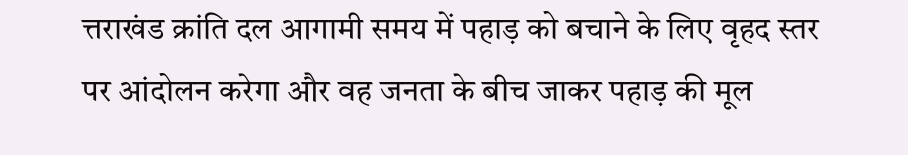त्तराखंड क्रांति दल आगामी समय में पहाड़ को बचाने के लिए वृहद स्तर पर आंदोलन करेगा और वह जनता के बीच जाकर पहाड़ की मूल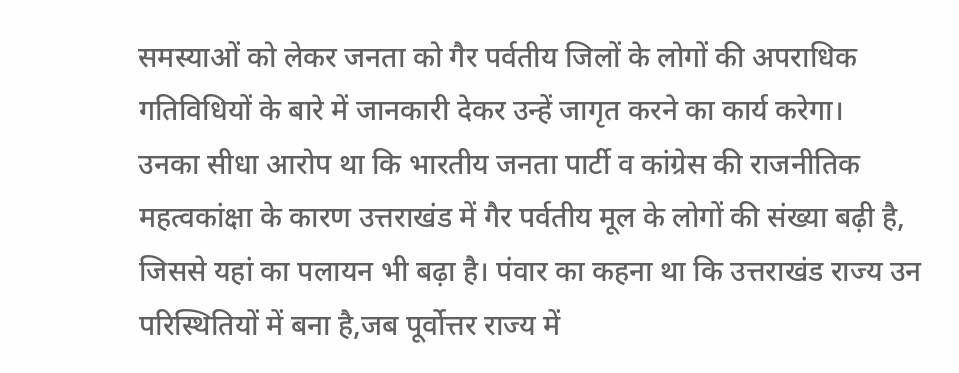समस्याओं को लेकर जनता को गैर पर्वतीय जिलों के लोगों की अपराधिक गतिविधियों के बारे में जानकारी देकर उन्हें जागृत करने का कार्य करेगा।
उनका सीधा आरोप था कि भारतीय जनता पार्टी व कांग्रेस की राजनीतिक महत्वकांक्षा के कारण उत्तराखंड में गैर पर्वतीय मूल के लोगों की संख्या बढ़ी है, जिससे यहां का पलायन भी बढ़ा है। पंवार का कहना था कि उत्तराखंड राज्य उन परिस्थितियों में बना है,जब पूर्वोत्तर राज्य में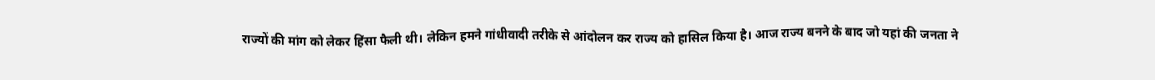राज्यों की मांग को लेकर हिंसा फैली थी। लेकिन हमने गांधीवादी तरीके से आंदोलन कर राज्य को हासिल किया है। आज राज्य बनने के बाद जो यहां की जनता ने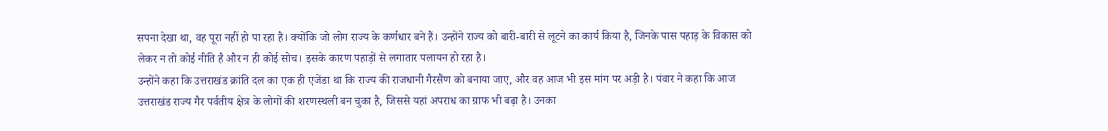सपना देखा था, वह पूरा नहीं हो पा रहा है। क्योंकि जो लोग राज्य के कर्णधार बने हैं। उन्होंने राज्य को बारी-बारी से लूटने का कार्य किया है, जिनके पास पहाड़ के विकास को लेकर न तो कोई नीति है और न ही कोई सोच। इसके कारण पहाड़ों से लगातार पलायन हो रहा है।
उन्होंने कहा कि उत्तराखंड क्रांति दल का एक ही एजेंडा था कि राज्य की राजधानी गैरसैंण को बनाया जाए, और वह आज भी इस मांग पर अड़ी है। पंवार ने कहा कि आज उत्तराखंड राज्य गैर पर्वतीय क्षेत्र के लोगों की शरणस्थली बन चुका है, जिससे यहां अपराध का ग्राफ भी बढ़ा है। उनका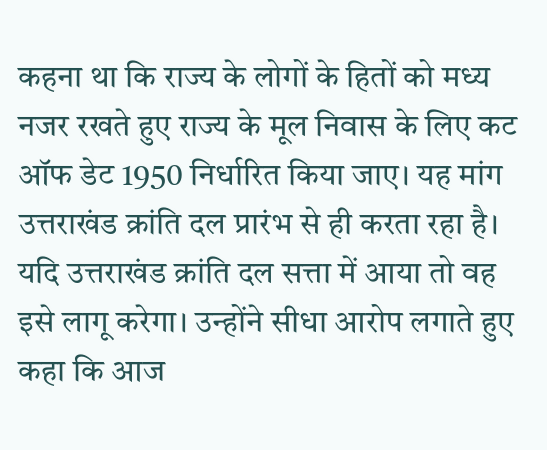कहना था कि राज्य के लोगों के हितों को मध्य नजर रखते हुए राज्य के मूल निवास के लिए कट ऑफ डेट 1950 निर्धारित किया जाए। यह मांग उत्तराखंड क्रांति दल प्रारंभ से ही करता रहा है। यदि उत्तराखंड क्रांति दल सत्ता में आया तो वह इसे लागू करेगा। उन्होंने सीधा आरोप लगाते हुए कहा कि आज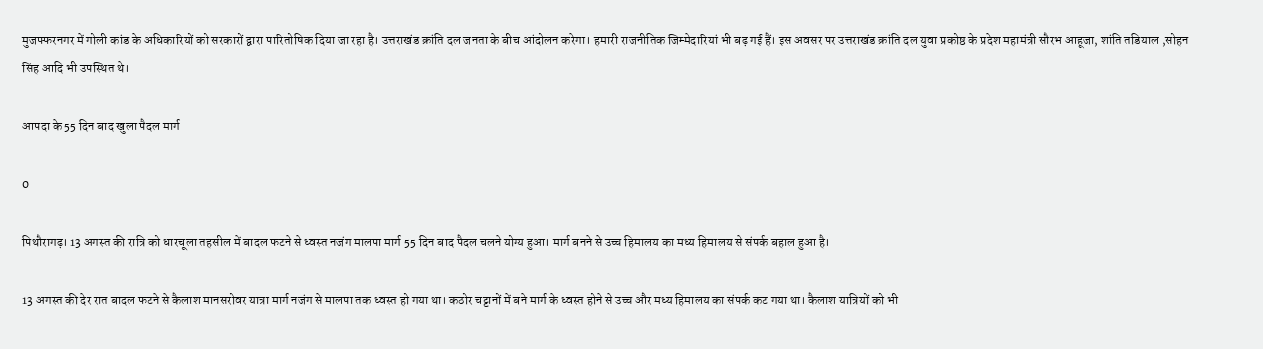मुजफ्फरनगर में गोली कांड के अधिकारियों को सरकारों द्वारा पारितोषिक दिया जा रहा है। उत्तराखंड क्रांति दल जनता के बीच आंदोलन करेगा। हमारी राजनीतिक जिम्मेदारियां भी बढ़ गई हैं। इस अवसर पर उत्तराखंड क्रांति दल युवा प्रकोष्ठ के प्रदेश महामंत्री सौरभ आहूजा, शांति तडियाल ,सोहन सिंह आदि भी उपस्थित थे।

आपदा के 55 दिन बाद खुला पैदल मार्ग

0

पिथौरागढ़। 13 अगस्त की रात्रि को धारचूला तहसील में बादल फटने से ध्वस्त नजंग मालपा मार्ग 55 दिन बाद पैदल चलने योग्य हुआ। मार्ग बनने से उच्च हिमालय का मध्य हिमालय से संपर्क बहाल हुआ है।

13 अगस्त की देर रात बादल फटने से कैलाश मानसरोवर यात्रा मार्ग नजंग से मालपा तक ध्वस्त हो गया था। कठोर चट्टानों में बने मार्ग के ध्वस्त होने से उच्च और मध्य हिमालय का संपर्क कट गया था। कैलाश यात्रियों को भी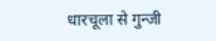धारचूला से गुन्जी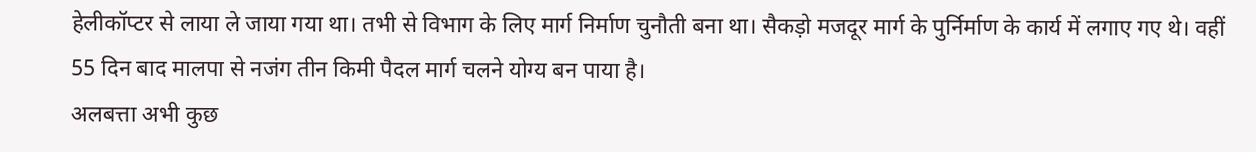हेलीकॉप्टर से लाया ले जाया गया था। तभी से विभाग के लिए मार्ग निर्माण चुनौती बना था। सैकड़ो मजदूर मार्ग के पुर्निर्माण के कार्य में लगाए गए थे। वहीं 55 दिन बाद मालपा से नजंग तीन किमी पैदल मार्ग चलने योग्य बन पाया है।
अलबत्ता अभी कुछ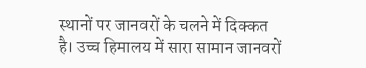स्थानों पर जानवरों के चलने में दिक्कत है। उच्च हिमालय में सारा सामान जानवरों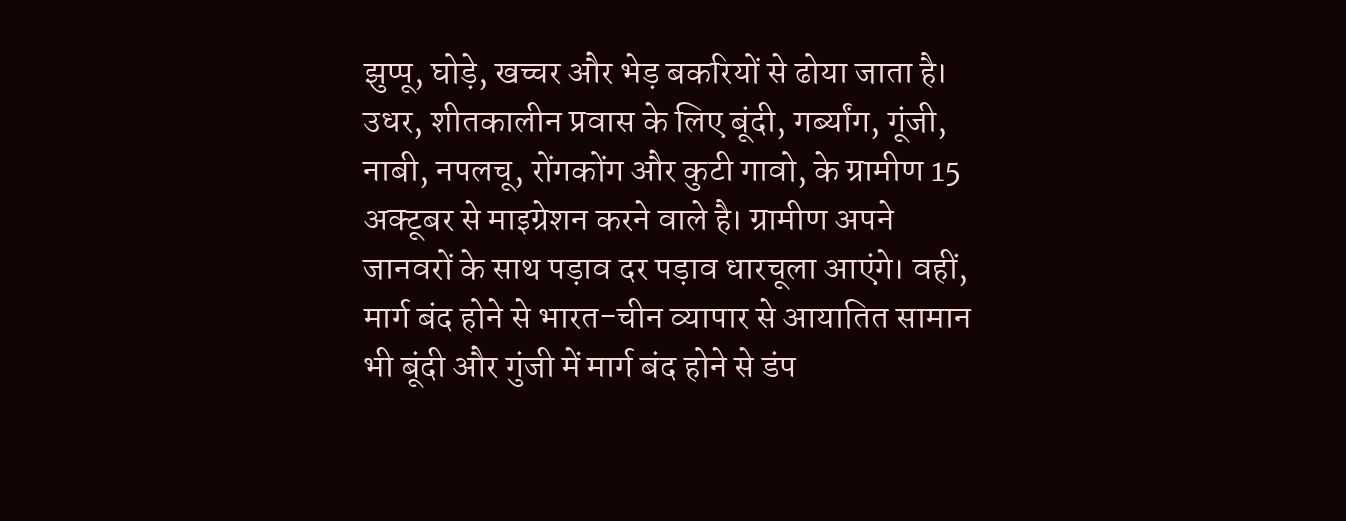झुप्पू, घोड़े, खच्चर और भेड़ बकरियों से ढोया जाता है। उधर, शीतकालीन प्रवास के लिए बूंदी, गर्ब्यांग, गूंजी, नाबी, नपलचू, रोंगकोंग और कुटी गावो, के ग्रामीण 15 अक्टूबर से माइग्रेशन करने वाले है। ग्रामीण अपने जानवरों के साथ पड़ाव दर पड़ाव धारचूला आएंगे। वहीं, मार्ग बंद होने से भारत-चीन व्यापार से आयातित सामान भी बूंदी और गुंजी में मार्ग बंद होने से डंप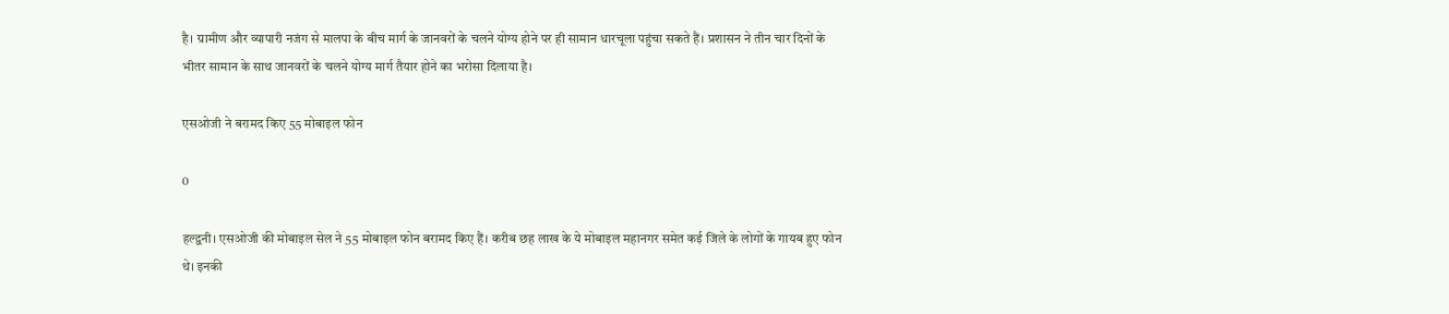है। ग्रामीण और व्यापारी नजंग से मालपा के बीच मार्ग के जानवरों के चलने योग्य होने पर ही सामान धारचूला पहुंचा सकते हैं। प्रशासन ने तीन चार दिनों के भीतर सामान के साथ जानवरों के चलने योग्य मार्ग तैयार होने का भरोसा दिलाया है।

एसओजी ने बरामद किए 55 मोबाइल फोन

0

हल्द्वनी। एसओजी की मोबाइल सेल ने 55 मोबाइल फोन बरामद किए हैं। करीब छह लाख के ये मोबाइल महानगर समेत कई जिले के लोगों के गायब हुए फोन थे। इनकी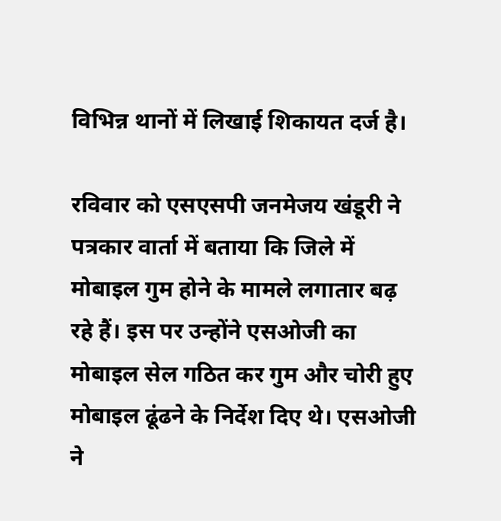विभिन्न थानों में लिखाई शिकायत दर्ज है।

रविवार को एसएसपी जनमेजय खंडूरी ने पत्रकार वार्ता में बताया कि जिले में मोबाइल गुम होने के मामले लगातार बढ़ रहे हैं। इस पर उन्होंने एसओजी का मोबाइल सेल गठित कर गुम और चोरी हुए मोबाइल ढूंढने के निर्देश दिए थे। एसओजी ने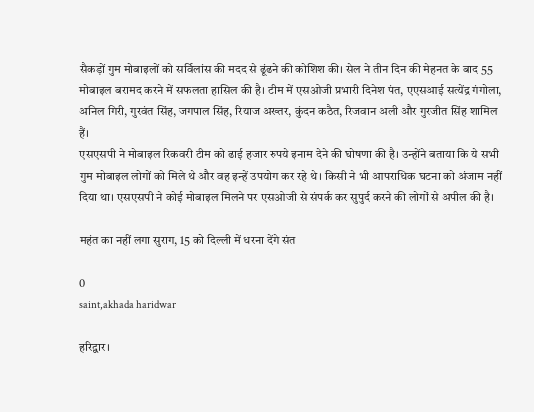सैकड़ों गुम मोबाइलों को सर्विलांस की मदद से ढूंढने की कोशिश की। सेल ने तीन दिन की मेहनत के बाद 55 मोबाइल बरामद करने में सफलता हासिल की है। टीम में एसओजी प्रभारी दिनेश पंत, एएसआई सत्येंद्र गंगोला, अनिल गिरी, गुरवंत सिंह, जगपाल सिंह, रियाज अख्तर, कुंदन कठैत, रिजवान अली और गुरजीत सिंह शामिल हैं।
एसएसपी ने मोबाइल रिकवरी टीम को ढाई हजार रुपये इनाम देने की घोषणा की है। उन्होंने बताया कि ये सभी गुम मोबाइल लोगों को मिले थे और वह इन्हें उपयोग कर रहे थे। किसी ने भी आपराधिक घटना को अंजाम नहीं दिया था। एसएसपी ने कोई मोबाइल मिलने पर एसओजी से संपर्क कर सुपुर्द करने की लोगों से अपील की है।

महंत का नहीं लगा सुराग, 15 को दिल्ली में धरना देंगे संत

0
saint,akhada haridwar

हरिद्वार।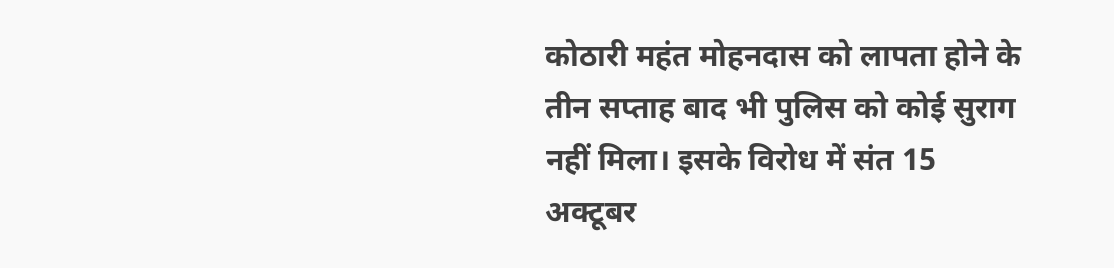कोठारी महंत मोहनदास को लापता होने के तीन सप्ताह बाद भी पुलिस को कोई सुराग नहीं मिला। इसके विरोध में संत 15 अक्टूबर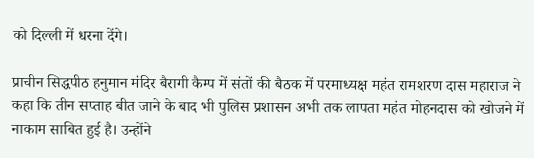को दिल्ली में धरना देंगे।

प्राचीन सिद्धपीठ हनुमान मंदिर बैरागी कैम्प में संतों की बैठक में परमाध्यक्ष महंत रामशरण दास महाराज ने कहा कि तीन सप्ताह बीत जाने के बाद भी पुलिस प्रशासन अभी तक लापता महंत मोहनदास को खोजने में नाकाम साबित हुई है। उन्होंने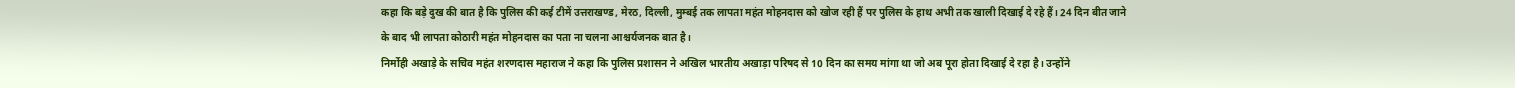कहा कि बड़े दुख की बात है कि पुलिस की कई टीमें उत्तराखण्ड, मेरठ, दिल्ली, मुम्बई तक लापता महंत मोहनदास को खोज रही हैं पर पुलिस के हाथ अभी तक खाली दिखाई दे रहे हैं। 24 दिन बीत जाने के बाद भी लापता कोठारी महंत मोहनदास का पता ना चलना आश्चर्यजनक बात है।
निर्मोही अखाड़े के सचिव महंत शरणदास महाराज ने कहा कि पुलिस प्रशासन ने अखिल भारतीय अखाड़ा परिषद से 10 दिन का समय मांगा था जो अब पूरा होता दिखाई दे रहा है। उन्होंने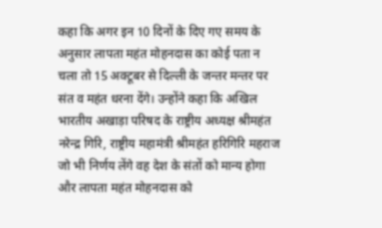कहा कि अगर इन 10 दिनों के दिए गए समय के अनुसार लापता महंत मोहनदास का कोई पता न चला तो 15 अक्टूबर से दिल्ली के जन्तर मन्तर पर संत व महंत धरना देंगे। उन्होंने कहा कि अखिल भारतीय अखाड़ा परिषद के राष्ट्रीय अध्यक्ष श्रीमहंत नरेन्द्र गिरि, राष्ट्रीय महामंत्री श्रीमहंत हरिगिरि महराज जो भी निर्णय लेंगे वह देश के संतों को मान्य होगा और लापता महंत मोहनदास को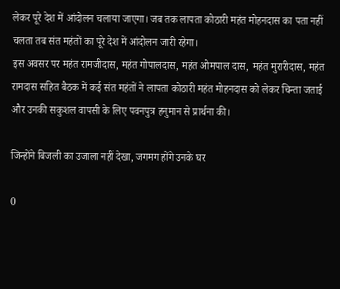लेकर पूरे देश में आंदोलन चलाया जाएगा। जब तक लापता कोठारी महंत मोहनदास का पता नहीं चलता तब संत महंतों का पूरे देश में आंदोलन जारी रहेगा।
इस अवसर पर महंत रामजीदास, महंत गोपालदास, महंत ओमपाल दास, महंत मुरारीदास, महंत रामदास सहित बैठक में कई संत महंतों ने लापता कोठारी महंत मोहनदास को लेकर चिन्ता जताई और उनकी सकुशल वापसी के लिए पवनपुत्र हनुमान से प्रार्थना की।

जिन्होंने बिजली का उजाला नहीं देखा, जगमग होंगे उनके घर

0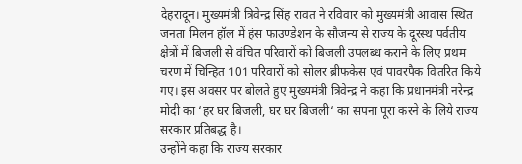देहरादून। मुख्यमंत्री त्रिवेन्द्र सिंह रावत ने रविवार को मुख्यमंत्री आवास स्थित जनता मिलन हॉल में हंस फाउण्डेशन के सौजन्य से राज्य के दूरस्थ पर्वतीय क्षेत्रों में बिजली से वंचित परिवारों को बिजली उपलब्ध कराने के लिए प्रथम चरण में चिन्हित 101 परिवारों को सोलर ब्रीफकेस एवं पावरपैक वितरित किये गए। इस अवसर पर बोलते हुए मुख्यमंत्री त्रिवेन्द्र ने कहा कि प्रधानमंत्री नरेन्द्र मोदी का ‘हर घर बिजली, घर घर बिजली‘ का सपना पूरा करने के लिये राज्य सरकार प्रतिबद्ध है।
उन्होंने कहा कि राज्य सरकार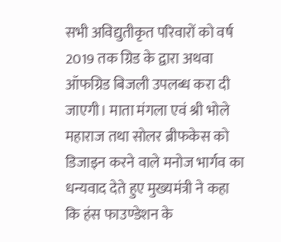सभी अविद्युतीकृत परिवारों को वर्ष 2019 तक ग्रिड के द्वारा अथवा ऑफग्रिड बिजली उपलब्ध करा दी जाएगी। माता मंगला एवं श्री भोले महाराज तथा सोलर ब्रीफकेस को डिजाइन करने वाले मनोज भार्गव का धन्यवाद देते हुए मुख्यमंत्री ने कहा कि हंस फाउण्डेशन के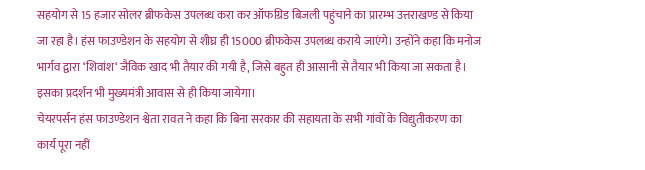सहयोग से 15 हजार सोलर ब्रीफकेस उपलब्ध करा कर ऑफग्रिड बिजली पहुंचाने का प्रारम्भ उत्तराखण्ड से किया जा रहा है। हंस फाउण्डेशन के सहयोग से शीघ्र ही 15000 ब्रीफकेस उपलब्ध कराये जाएंगे। उन्होंने कहा कि मनोज भार्गव द्वारा ‘शिवांश‘ जैविक खाद भी तैयार की गयी है, जिसे बहुत ही आसानी से तैयार भी किया जा सकता है। इसका प्रदर्शन भी मुख्यमंत्री आवास से ही किया जायेगा।
चेयरपर्सन हंस फाउण्डेशन श्वेता रावत ने कहा कि बिना सरकार की सहायता के सभी गांवों के विद्युतीकरण का कार्य पूरा नहीं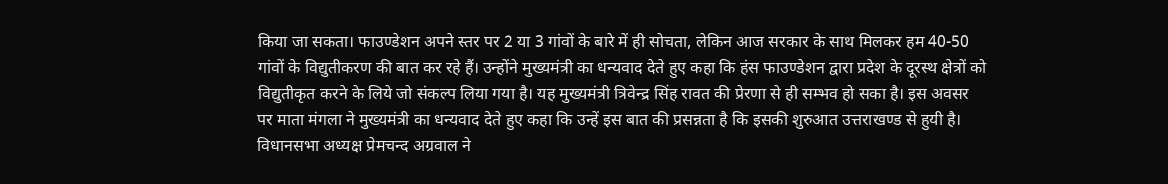किया जा सकता। फाउण्डेशन अपने स्तर पर 2 या 3 गांवों के बारे में ही सोचता, लेकिन आज सरकार के साथ मिलकर हम 40-50 गांवों के विद्युतीकरण की बात कर रहे हैं। उन्होंने मुख्यमंत्री का धन्यवाद देते हुए कहा कि हंस फाउण्डेशन द्वारा प्रदेश के दूरस्थ क्षेत्रों को विद्युतीकृत करने के लिये जो संकल्प लिया गया है। यह मुख्यमंत्री त्रिवेन्द्र सिंह रावत की प्रेरणा से ही सम्भव हो सका है। इस अवसर पर माता मंगला ने मुख्यमंत्री का धन्यवाद देते हुए कहा कि उन्हें इस बात की प्रसन्नता है कि इसकी शुरुआत उत्तराखण्ड से हुयी है।
विधानसभा अध्यक्ष प्रेमचन्द अग्रवाल ने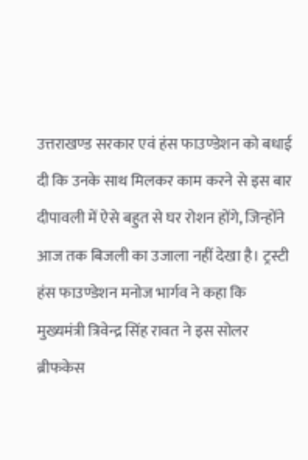उत्तराखण्ड सरकार एवं हंस फाउण्डेशन को बधाई दी कि उनके साथ मिलकर काम करने से इस बार दीपावली में ऐसे बहुत से घर रोशन होंगे, जिन्होंने आज तक बिजली का उजाला नहीं देखा है। ट्रस्टी हंस फाउण्डेशन मनोज भार्गव ने कहा कि मुख्यमंत्री त्रिवेन्द्र सिंह रावत ने इस सोलर ब्रीफकेस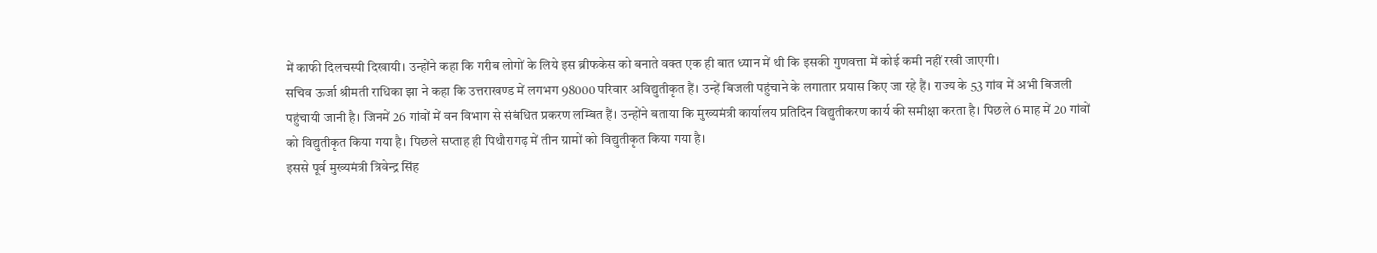में काफी दिलचस्पी दिखायी। उन्होंने कहा कि गरीब लोगों के लिये इस ब्रीफकेस को बनाते वक्त एक ही बात ध्यान में थी कि इसकी गुणवत्ता में कोई कमी नहीं रखी जाएगी।
सचिव ऊर्जा श्रीमती राधिका झा ने कहा कि उत्तराखण्ड में लगभग 98000 परिवार अविद्युतीकृत हैं। उन्हें बिजली पहुंचाने के लगातार प्रयास किए जा रहे हैं। राज्य के 53 गांव में अभी बिजली पहुंचायी जानी है। जिनमें 26 गांवों में वन विभाग से संबंधित प्रकरण लम्बित हैं। उन्होंने बताया कि मुख्यमंत्री कार्यालय प्रतिदिन विद्युतीकरण कार्य की समीक्षा करता है। पिछले 6 माह में 20 गांवों को विद्युतीकृत किया गया है। पिछले सप्ताह ही पिथौरागढ़ में तीन ग्रामों को विद्युतीकृत किया गया है।
इससे पूर्व मुख्यमंत्री त्रिवेन्द्र सिंह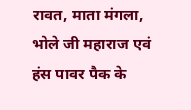रावत, माता मंगला, भोले जी महाराज एवं हंस पावर पैक के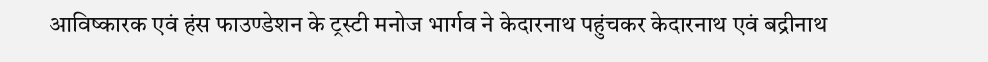आविष्कारक एवं हंस फाउण्डेशन के ट्रस्टी मनोज भार्गव ने केदारनाथ पहुंचकर केदारनाथ एवं बद्रीनाथ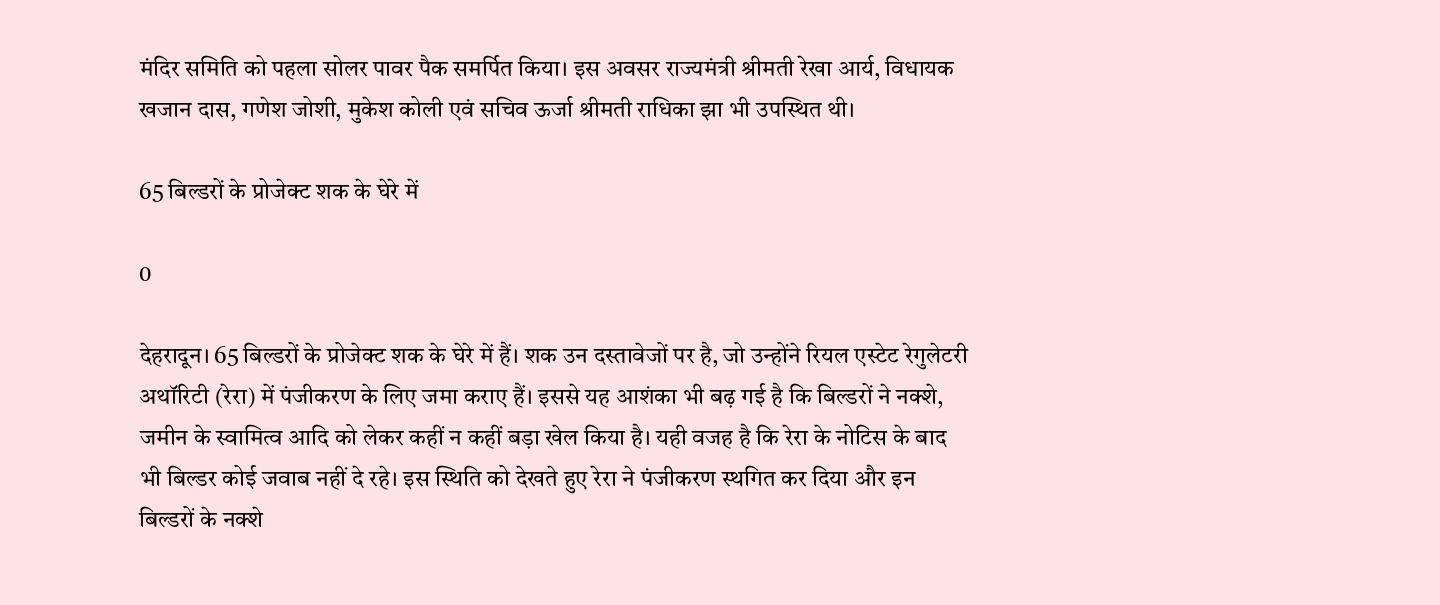मंदिर समिति को पहला सोलर पावर पैक समर्पित किया। इस अवसर राज्यमंत्री श्रीमती रेखा आर्य, विधायक खजान दास, गणेश जोशी, मुकेश कोली एवं सचिव ऊर्जा श्रीमती राधिका झा भी उपस्थित थी।

65 बिल्डरों के प्रोजेक्ट शक के घेरे में

0

देहरादून। 65 बिल्डरों के प्रोजेक्ट शक के घेरे में हैं। शक उन दस्तावेजों पर है, जो उन्होंने रियल एस्टेट रेगुलेटरी अथॉरिटी (रेरा) में पंजीकरण के लिए जमा कराए हैं। इससे यह आशंका भी बढ़ गई है कि बिल्डरों ने नक्शे, जमीन के स्वामित्व आदि को लेकर कहीं न कहीं बड़ा खेल किया है। यही वजह है कि रेरा के नोटिस के बाद भी बिल्डर कोई जवाब नहीं दे रहे। इस स्थिति को देखते हुए रेरा ने पंजीकरण स्थगित कर दिया और इन बिल्डरों के नक्शे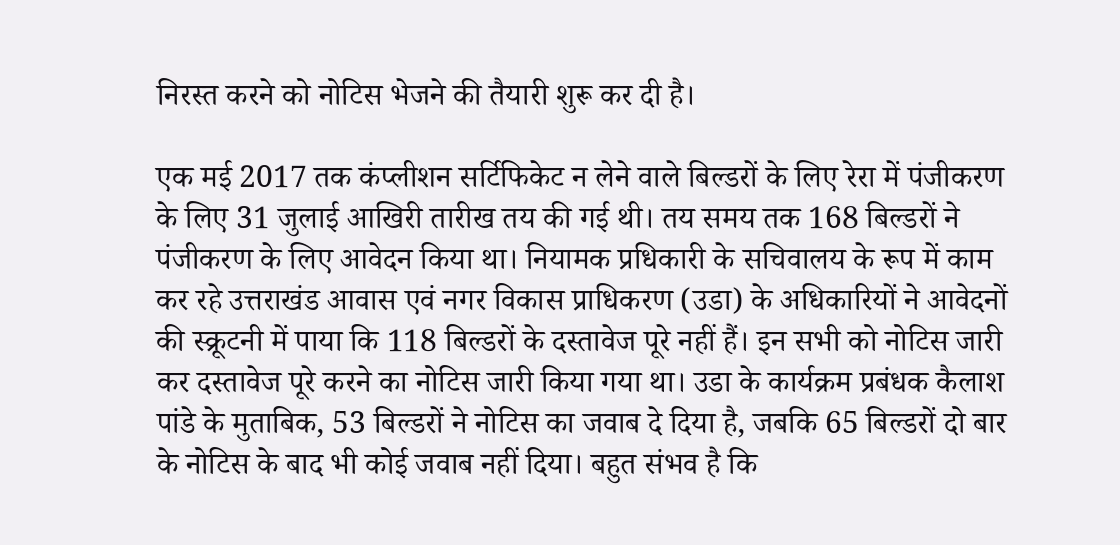निरस्त करने को नोटिस भेजने की तैयारी शुरू कर दी है।

एक मई 2017 तक कंप्लीशन सर्टिफिकेट न लेने वाले बिल्डरों के लिए रेरा में पंजीकरण के लिए 31 जुलाई आखिरी तारीख तय की गई थी। तय समय तक 168 बिल्डरों ने पंजीकरण के लिए आवेदन किया था। नियामक प्रधिकारी के सचिवालय के रूप में काम कर रहे उत्तराखंड आवास एवं नगर विकास प्राधिकरण (उडा) के अधिकारियों ने आवेदनों की स्क्रूटनी में पाया कि 118 बिल्डरों के दस्तावेज पूरे नहीं हैं। इन सभी को नोटिस जारी कर दस्तावेज पूरे करने का नोटिस जारी किया गया था। उडा के कार्यक्रम प्रबंधक कैलाश पांडे के मुताबिक, 53 बिल्डरों ने नोटिस का जवाब दे दिया है, जबकि 65 बिल्डरों दो बार के नोटिस के बाद भी कोई जवाब नहीं दिया। बहुत संभव है कि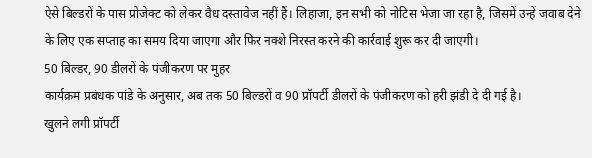ऐसे बिल्डरों के पास प्रोजेक्ट को लेकर वैध दस्तावेज नहीं हैं। लिहाजा, इन सभी को नोटिस भेजा जा रहा है, जिसमें उन्हें जवाब देने के लिए एक सप्ताह का समय दिया जाएगा और फिर नक्शे निरस्त करने की कार्रवाई शुरू कर दी जाएगी।
50 बिल्डर, 90 डीलरों के पंजीकरण पर मुहर
कार्यक्रम प्रबंधक पांडे के अनुसार, अब तक 50 बिल्डरों व 90 प्रॉपर्टी डीलरों के पंजीकरण को हरी झंडी दे दी गई है।
खुलने लगी प्रॉपर्टी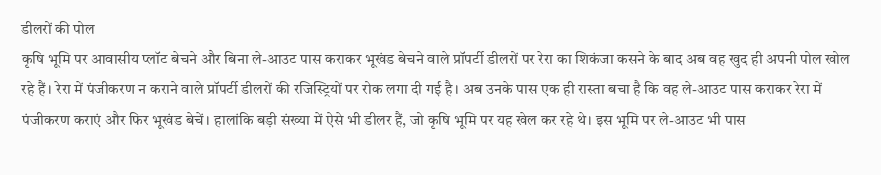डीलरों की पोल
कृषि भूमि पर आवासीय प्लॉट बेचने और बिना ले-आउट पास कराकर भूखंड बेचने वाले प्रॉपर्टी डीलरों पर रेरा का शिकंजा कसने के बाद अब वह खुद ही अपनी पोल खोल रहे हैं। रेरा में पंजीकरण न कराने वाले प्रॉपर्टी डीलरों की रजिस्ट्रियों पर रोक लगा दी गई है। अब उनके पास एक ही रास्ता बचा है कि वह ले-आउट पास कराकर रेरा में पंजीकरण कराएं और फिर भूखंड बेचें। हालांकि बड़ी संख्या में ऐसे भी डीलर हैं, जो कृषि भूमि पर यह खेल कर रहे थे। इस भूमि पर ले-आउट भी पास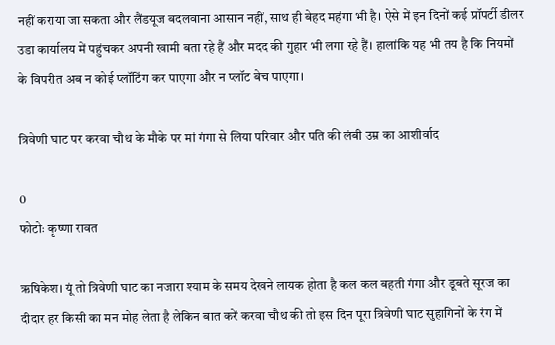नहीं कराया जा सकता और लैंडयूज बदलवाना आसान नहीं, साथ ही बेहद महंगा भी है। ऐसे में इन दिनों कई प्रॉपर्टी डीलर उडा कार्यालय में पहुंचकर अपनी खामी बता रहे हैं और मदद की गुहार भी लगा रहे हैं। हालांकि यह भी तय है कि नियमों के विपरीत अब न कोई प्लॉटिंग कर पाएगा और न प्लॉट बेच पाएगा।

त्रिवेणी घाट पर करवा चौथ के मौके पर मां गंगा से लिया परिवार और पति की लंबी उम्र का आशीर्वाद

0
फोटोः कृष्णा रावत

ऋषिकेश। यूं तो त्रिवेणी घाट का नजारा श्याम के समय देखने लायक होता है कल कल बहती गंगा और डूबते सूरज का दीदार हर किसी का मन मोह लेता है लेकिन बात करें करवा चौथ की तो इस दिन पूरा त्रिवेणी घाट सुहागिनों के रंग में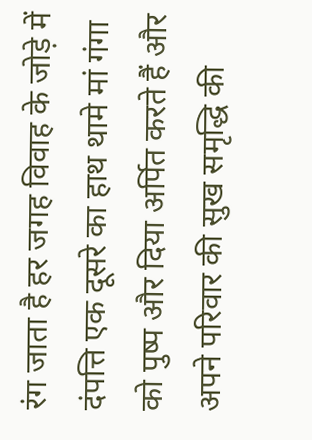रंग जाता है हर जगह विवाह के जोड़े में दंपत्ति एक दूसरे का हाथ थामे मां गंगा को पुष्प और दिया अर्पित करते हैं और अपने परिवार की सुख समृद्धि की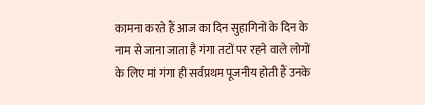कामना करते हैं आज का दिन सुहागिनों के दिन के नाम से जाना जाता है गंगा तटों पर रहने वाले लोगों के लिए मां गंगा ही सर्वप्रथम पूजनीय होती हैं उनके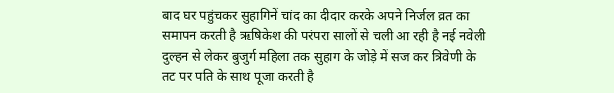बाद घर पहुंचकर सुहागिनें चांद का दीदार करके अपने निर्जल व्रत का समापन करती है ऋषिकेश की परंपरा सालों से चली आ रही है नई नवेली दुल्हन से लेकर बुजुर्ग महिला तक सुहाग के जोड़े में सज कर त्रिवेणी के तट पर पति के साथ पूजा करती है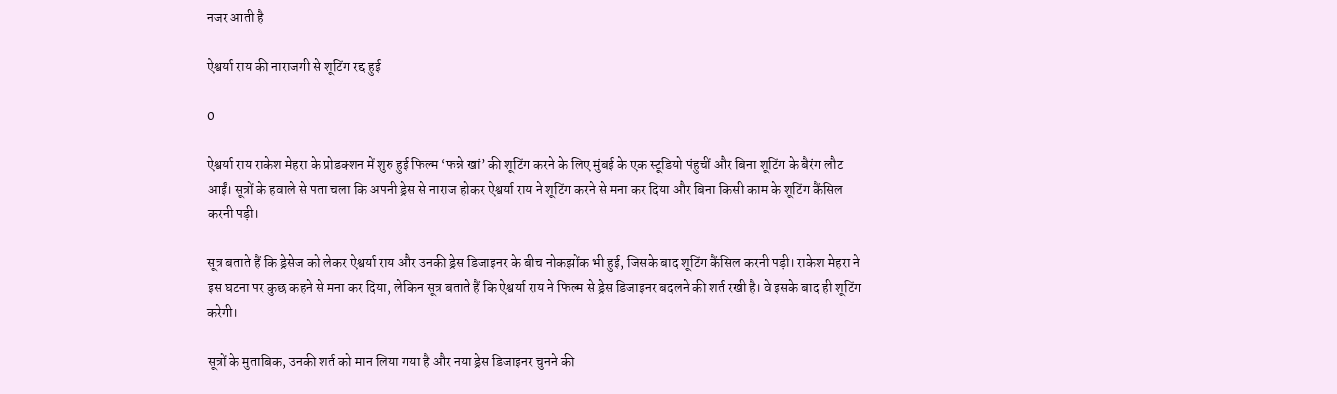नजर आती है

ऐश्वर्या राय की नाराजगी से शूटिंग रद्द हुई

0

ऐश्वर्या राय राकेश मेहरा के प्रोडक्शन में शुरु हुई फिल्म ‘फन्ने खां’ की शूटिंग करने के लिए मुंबई के एक स्टूडियो पंहुचीं और बिना शूटिंग के बैरंग लौट आईं। सूत्रों के हवाले से पता चला कि अपनी ड्रेस से नाराज होकर ऐश्वर्या राय ने शूटिंग करने से मना कर दिया और बिना किसी काम के शूटिंग कैंसिल करनी पड़ी।

सूत्र बताते हैं कि ड्रेसेज को लेकर ऐश्वर्या राय और उनकी ड्रेस डिजाइनर के बीच नोकझोंक भी हुई, जिसके बाद शूटिंग कैंसिल करनी पड़ी। राकेश मेहरा ने इस घटना पर कुछ कहने से मना कर दिया, लेकिन सूत्र बताते हैं कि ऐश्वर्या राय ने फिल्म से ड्रेस डिजाइनर बदलने की शर्त रखी है। वे इसके बाद ही शूटिंग करेगी।

सूत्रों के मुताबिक, उनकी शर्त को मान लिया गया है और नया ड्रेस डिजाइनर चुनने की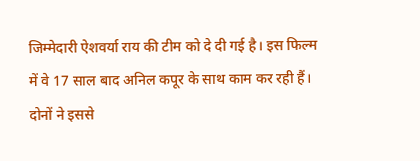जिम्मेदारी ऐशवर्या राय की टीम को दे दी गई है। इस फिल्म में वे 17 साल बाद अनिल कपूर के साथ काम कर रही हैं। दोनों ने इससे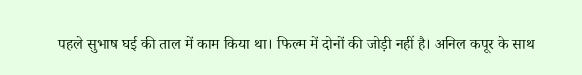पहले सुभाष घई की ताल में काम किया था। फिल्म में दोनों की जोड़ी नहीं है। अनिल कपूर के साथ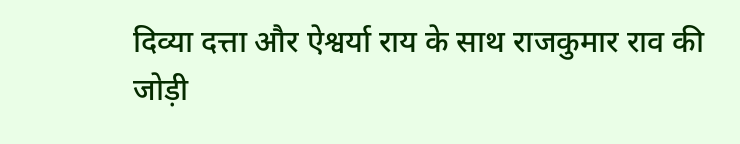दिव्या दत्ता और ऐश्वर्या राय के साथ राजकुमार राव की जोड़ी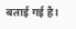बताई गई है।